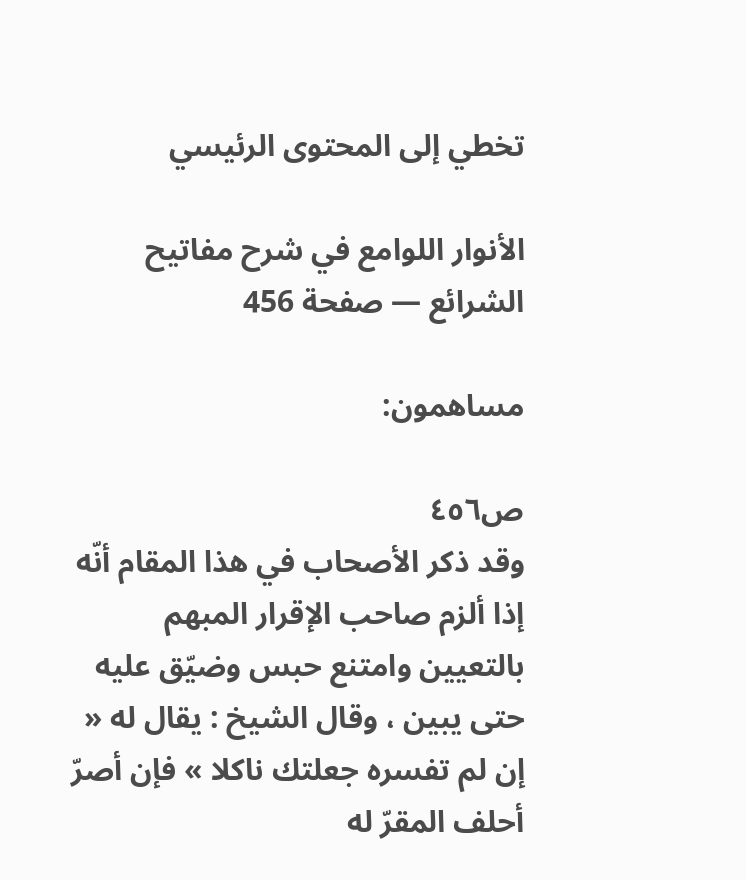تخطي إلى المحتوى الرئيسي

الأنوار اللوامع في شرح مفاتيح الشرائع — صفحة 456

مساهمون:

ص٤٥٦
وقد ذكر الأصحاب في هذا المقام أنّه إذا ألزم صاحب الإقرار المبهم بالتعيين وامتنع حبس وضيّق عليه حتى يبين ، وقال الشيخ : يقال له « إن لم تفسره جعلتك ناكلا » فإن أصرّ أحلف المقرّ له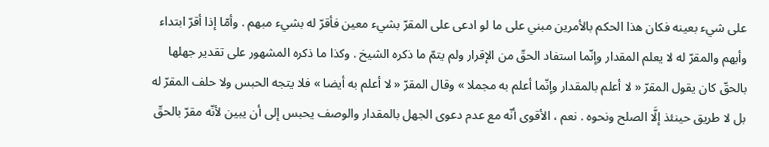على شيء بعينه فكان هذا الحكم بالأمرين مبني على ما لو ادعى على المقرّ بشيء معين فأقرّ له بشيء مبهم . وأمّا إذا أقرّ ابتداء وأبهم والمقرّ له لا يعلم المقدار وإنّما استفاد الحقّ من الإقرار ولم يتمّ ما ذكره الشيخ . وكذا ما ذكره المشهور على تقدير جهلها بالحقّ كان يقول المقرّ « لا أعلم بالمقدار وإنّما أعلم به مجملا » وقال المقرّ « لا أعلم به أيضا » فلا يتجه الحبس ولا حلف المقرّ له بل لا طريق حينئذ إلَّا الصلح ونحوه . نعم ، الأقوى أنّه مع عدم دعوى الجهل بالمقدار والوصف يحبس إلى أن يبين لأنّه مقرّ بالحقّ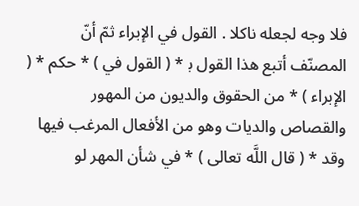فلا وجه لجعله ناكلا . القول في الإبراء ثمّ أنّ المصنّف أتبع هذا القول ب‍ * ( القول في ) * حكم * ( الإبراء ) * من الحقوق والديون من المهور والقصاص والديات وهو من الأفعال المرغب فيها وقد * ( قال اللَّه تعالى ) * في شأن المهر لو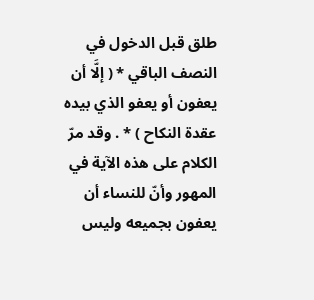طلق قبل الدخول في النصف الباقي * ( إلَّا أن يعفون أو يعفو الذي بيده عقدة النكاح ) * . وقد مرّ الكلام على هذه الآية في المهور وأنّ للنساء أن يعفون بجميعه وليس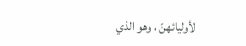لأوليائهنّ ، وهو الذي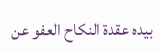بيده عقدة النكاح العفو عن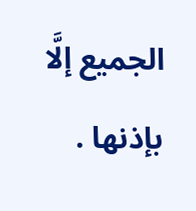الجميع إلَّا بإذنها .